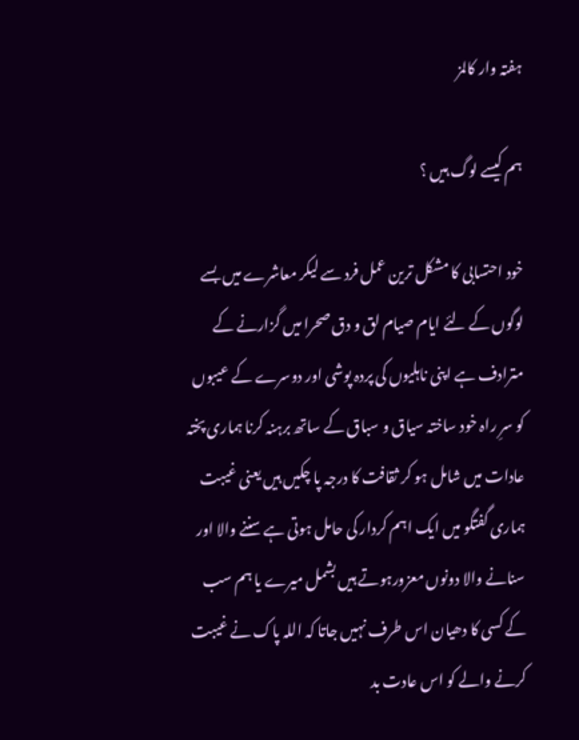ہفتہ وار کالمز

ہم کیسے لوگ ہیں ؟

خود احتسابی کا مشکل ترین عمل فرد سے لیکر معاشرے میں بسے لوگوں کے لئے ایام صیام لق و دق صحرا میں گزارنے کے مترادف ہے اپنی ناہلیوں کی پردہ پوشی اور دوسرے کے عیبوں کو سرِ راہ خود ساختہ سیاق و سباق کے ساتھ برہنہ کرنا ہماری پختہ عادات میں شامل ہو کر ثقافت کا درجہ پا چکیں ہیں یعنی غیبت ہماری گفتگو میں ایک اہم کردار کی حامل ہوتی ہے سننے والا اور سنانے والا دونوں معزورہوتے ہیں بشمل میرے یا ہم سب کے کسی کا دھیان اس طرف نہیں جاتا کہ اللہ پاک نے غیبت کرنے والے کو اس عادت بد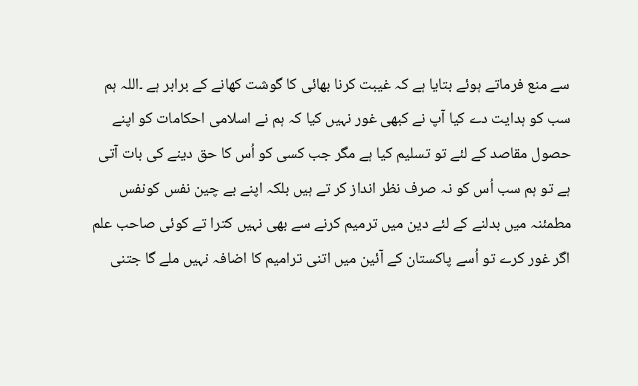سے منع فرماتے ہوئے بتایا ہے کہ غیبت کرنا بھائی کا گوشت کھانے کے برابر ہے ۔اللہ ہم سب کو ہدایت دے کیا آپ نے کبھی غور نہیں کیا کہ ہم نے اسلامی احکامات کو اپنے حصول مقاصد کے لئے تو تسلیم کیا ہے مگر جب کسی کو اُس کا حق دینے کی بات آتی ہے تو ہم سب اُس کو نہ صرف نظر انداز کر تے ہیں بلکہ اپنے بے چین نفس کونفس مطمئنہ میں بدلنے کے لئے دین میں ترمیم کرنے سے بھی نہیں کترا تے کوئی صاحب علم اگر غور کرے تو اُسے پاکستان کے آئین میں اتنی ترامیم کا اضافہ نہیں ملے گا جتنی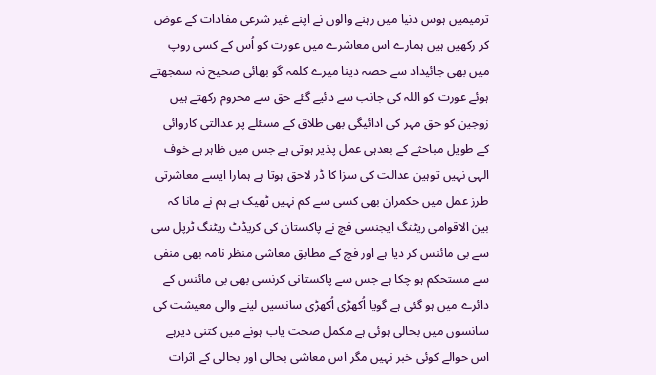ترمیمیں ہوس دنیا میں رہنے والوں نے اپنے غیر شرعی مفادات کے عوض کر رکھیں ہیں ہمارے اس معاشرے میں عورت کو اُس کے کسی روپ میں بھی جائیداد سے حصہ دینا میرے کلمہ گو بھائی صحیح نہ سمجھتے ہوئے عورت کو اللہ کی جانب سے دئیے گئے حق سے محروم رکھتے ہیں زوجین کو حق مہر کی ادائیگی بھی طلاق کے مسئلے پر عدالتی کاروائی کے طویل مباحثے کے بعدہی عمل پذیر ہوتی ہے جس میں ظاہر ہے خوف الہی نہیں توہین عدالت کی سزا کا ڈر لاحق ہوتا ہے ہمارا ایسے معاشرتی طرز عمل میں حکمران بھی کسی سے کم نہیں ٹھیک ہے ہم نے مانا کہ بین الاقوامی ریٹنگ ایجنسی فچ نے پاکستان کی کریڈٹ ریٹنگ ٹرپل سی سے بی مائنس کر دیا ہے اور فچ کے مطابق معاشی منظر نامہ بھی منفی سے مستحکم ہو چکا ہے جس سے پاکستانی کرنسی بھی بی مائنس کے دائرے میں ہو گئی ہے گویا اُکھڑی اُکھڑی سانسیں لینے والی معیشت کی سانسوں میں بحالی ہوئی ہے مکمل صحت یاب ہونے میں کتنی دیرہے اس حوالے کوئی خبر نہیں مگر اس معاشی بحالی اور بحالی کے اثرات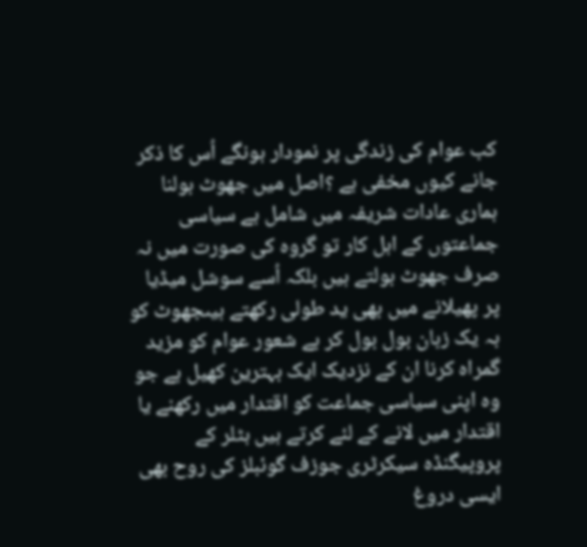کب عوام کی زندگی پر نمودار ہونگے اُس کا ذکر جانے کیوں مخفی ہے ؟اصل میں جھوٹ بولنا ہماری عادات شریفہ میں شامل ہے سیاسی جماعتوں کے اہل کار تو گروہ کی صورت میں نہ صرف جھوٹ بولتے ہیں بلکہ اُسے سوشل میڈیا پر پھیلانے میں بھی ید طولی رکھتے ہیںجھوٹ کو بہ یک زبان بول بول کر بے شعور عوام کو مزید گمراہ کرنا ان کے نزدیک ایک بہترین کھیل ہے جو وہ اپنی سیاسی جماعت کو اقتدار میں رکھنے یا اقتدار میں لانے کے لئے کرتے ہیں ہٹلر کے پروپیگنڈہ سیکرٹری جوزف گوئبلز کی روح بھی ایسی دروغ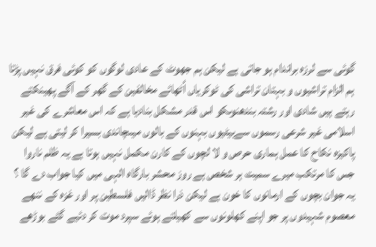گوئی سے لرزہ براندام ہو جاتی ہے لیکن ہم جھوٹ کے عادی لوگوں کو کوئی فرق نہیں پڑتا ہم الزام تراشیوں و بہتان تراشی کی ٹوکریاں اُٹھائے مخالفین کے گھر کے آگے پھینکتے رہتے ہیں شادی اور رشتہ بندھنوںکو اس قدر مشکل بنادیا ہے کہ اس معاشرے کی غیر اسلامی غیر شرعی رسموں سےبیٹیوں بہنوں کے بالوں میںچاندی بسیرا کر لیتی ہے لیکن پاکیزہ نکاح کا عمل ہماری حرص و لا لچوں کے کارن مکمل نہیں ہوتا ہے یہ ظلم ناروا جس کا مرتکب میرے سمیت ہر شخص ہے روز محشر بارگاہ الہی میں کیا جواب دے گا ؟ یہ جوان بچوں کے ارمانوں کا خون ہے لیکن ذرا نظر ڈالیں فلسطین پر اور غزہ کے ننھے معصوم شہیدوں پر جو اپنے کھلونوں سے کھیلتے ہوئے سپرد موت کر دئیے گئے بوڑھے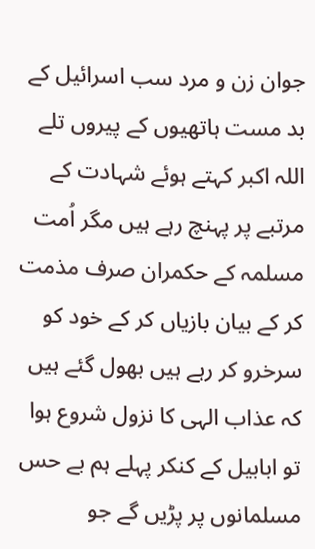جوان زن و مرد سب اسرائیل کے بد مست ہاتھیوں کے پیروں تلے اللہ اکبر کہتے ہوئے شہادت کے مرتبے پر پہنچ رہے ہیں مگر اُمت مسلمہ کے حکمران صرف مذمت کر کے بیان بازیاں کر کے خود کو سرخرو کر رہے ہیں بھول گئے ہیں کہ عذاب الہی کا نزول شروع ہوا تو ابابیل کے کنکر پہلے ہم بے حس مسلمانوں پر پڑیں گے جو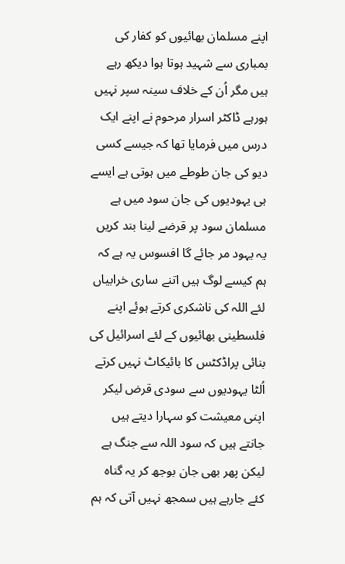اپنے مسلمان بھائیوں کو کفار کی بمباری سے شہید ہوتا ہوا دیکھ رہے ہیں مگر اُن کے خلاف سینہ سپر نہیں ہورہے ڈاکٹر اسرار مرحوم نے اپنے ایک درس میں فرمایا تھا کہ جیسے کسی دیو کی جان طوطے میں ہوتی ہے ایسے ہی یہودیوں کی جان سود میں ہے مسلمان سود پر قرضے لینا بند کریں یہ یہود مر جائے گا افسوس یہ ہے کہ ہم کیسے لوگ ہیں اتنے ساری خرابیاں لئے اللہ کی ناشکری کرتے ہوئے اپنے فلسطینی بھائیوں کے لئے اسرائیل کی بنائی پراڈکٹس کا بائیکاٹ نہیں کرتے اُلٹا یہودیوں سے سودی قرض لیکر اپنی معیشت کو سہارا دیتے ہیں جانتے ہیں کہ سود اللہ سے جنگ ہے لیکن پھر بھی جان بوجھ کر یہ گناہ کئے جارہے ہیں سمجھ نہیں آتی کہ ہم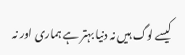کیسے لوگ ہیں نہ دنیا بہتر ہے ہماری اور نہ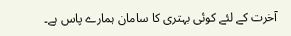آخرت کے لئے کوئی بہتری کا سامان ہمارے پاس ہے۔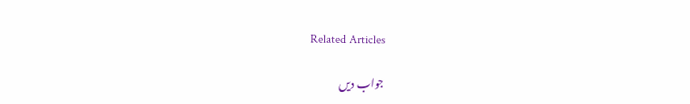Related Articles

جواب دیں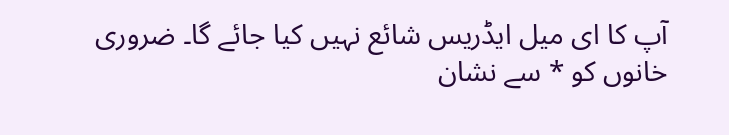آپ کا ای میل ایڈریس شائع نہیں کیا جائے گا۔ ضروری خانوں کو * سے نشان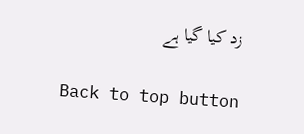زد کیا گیا ہے

Back to top button